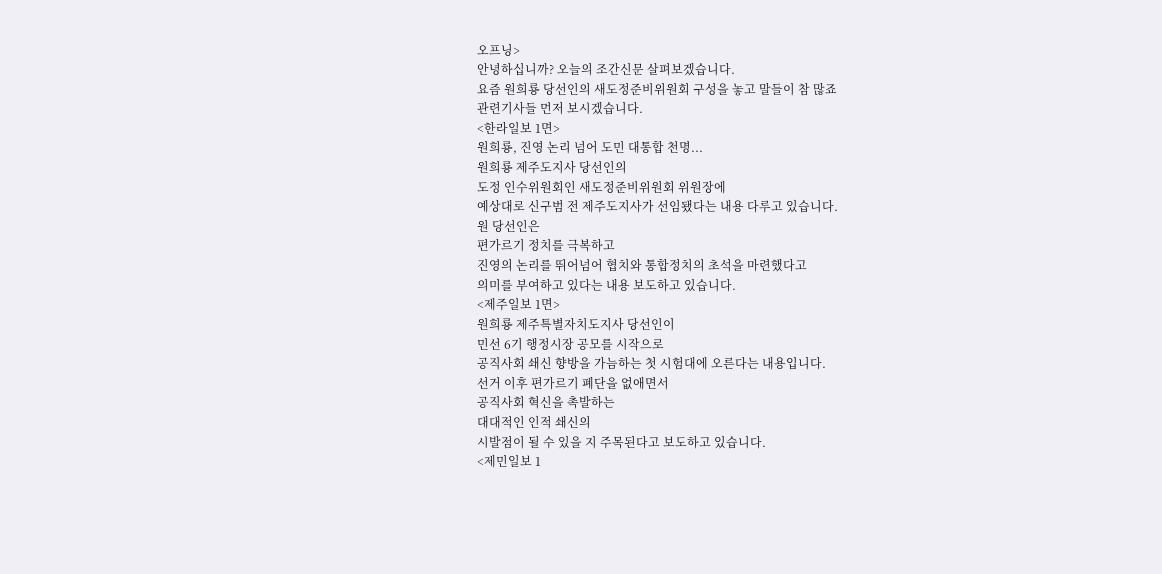오프닝>
안녕하십니까? 오늘의 조간신문 살펴보겠습니다.
요즘 원희룡 당선인의 새도정준비위원회 구성을 놓고 말들이 참 많죠
관련기사들 먼저 보시겠습니다.
<한라일보 1면>
원희룡, 진영 논리 넘어 도민 대통합 천명...
원희룡 제주도지사 당선인의
도정 인수위원회인 새도정준비위원회 위원장에
예상대로 신구범 전 제주도지사가 선임됐다는 내용 다루고 있습니다.
원 당선인은
편가르기 정치를 극복하고
진영의 논리를 뛰어넘어 협치와 통합정치의 초석을 마련했다고
의미를 부여하고 있다는 내용 보도하고 있습니다.
<제주일보 1면>
원희룡 제주특별자치도지사 당선인이
민선 6기 행정시장 공모를 시작으로
공직사회 쇄신 향방을 가늠하는 첫 시험대에 오른다는 내용입니다.
선거 이후 편가르기 폐단을 없애면서
공직사회 혁신을 촉발하는
대대적인 인적 쇄신의
시발점이 될 수 있을 지 주목된다고 보도하고 있습니다.
<제민일보 1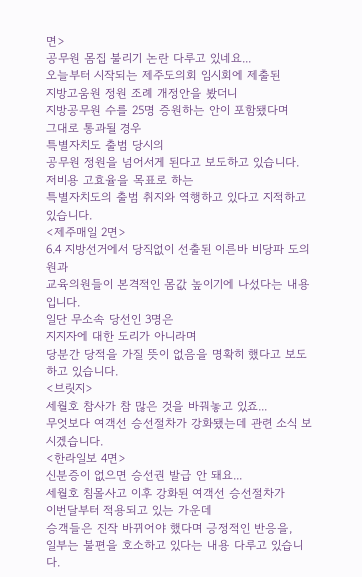면>
공무원 몸집 불리기 논란 다루고 있네요...
오늘부터 시작되는 제주도의회 임시회에 제출된
지방고움원 정원 조례 개정안을 봤더니
지방공무원 수를 25명 증원하는 안이 포함됐다며
그대로 통과될 경우
특별자치도 출범 당시의
공무원 정원을 넘어서게 된다고 보도하고 있습니다.
저비용 고효율을 목표로 하는
특별자치도의 출범 취지와 역행하고 있다고 지적하고 있습니다.
<제주매일 2면>
6.4 지방선거에서 당직없이 선출된 이른바 비당파 도의원과
교육의원들이 본격적인 몸값 높이기에 나섰다는 내용입니다.
일단 무소속 당선인 3명은
지지자에 대한 도리가 아니라며
당분간 당적을 가질 뜻이 없음을 명확히 했다고 보도하고 있습니다.
<브릿지>
세월호 참사가 참 많은 것을 바꿔놓고 있죠...
무엇보다 여객선 승선절차가 강화됐는데 관련 소식 보시겠습니다.
<한라일보 4면>
신분증이 없으면 승선권 발급 안 돼요...
세월호 침몰사고 이후 강화된 여객선 승선절차가
이번달부터 적용되고 있는 가운데
승객들은 진작 바뀌어야 했다며 긍정적인 반응을,
일부는 불편을 호소하고 있다는 내용 다루고 있습니다.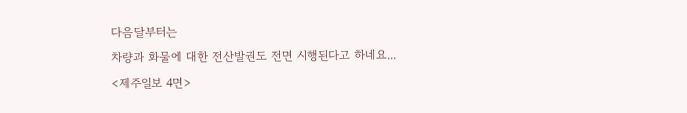다음달부터는
차량과 화물에 대한 전산발권도 전면 시행된다고 하네요...
<제주일보 4면>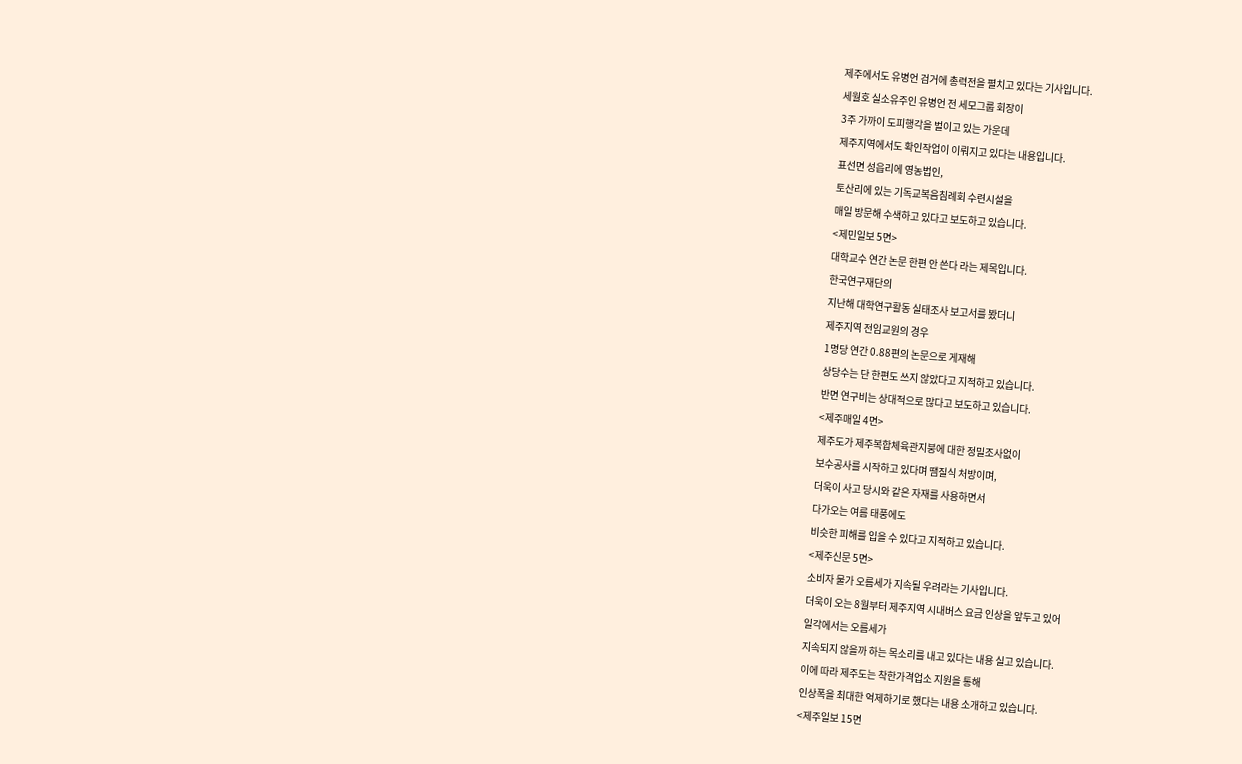제주에서도 유병언 검거에 총력전을 펼치고 있다는 기사입니다.
세월호 실소유주인 유병언 전 세모그룹 회장이
3주 가까이 도피행각을 벌이고 있는 가운데
제주지역에서도 확인작업이 이뤄지고 있다는 내용입니다.
표선면 성읍리에 영농법인,
토산리에 있는 기독교복음침례회 수련시설을
매일 방문해 수색하고 있다고 보도하고 있습니다.
<제민일보 5면>
대학교수 연간 논문 한편 안 쓴다 라는 제목입니다.
한국연구재단의
지난해 대학연구활동 실태조사 보고서를 봤더니
제주지역 전임교원의 경우
1명당 연간 0.88편의 논문으로 게재해
상당수는 단 한편도 쓰지 않았다고 지적하고 있습니다.
반면 연구비는 상대적으로 많다고 보도하고 있습니다.
<제주매일 4면>
제주도가 제주복합체육관지붕에 대한 정밀조사없이
보수공사를 시작하고 있다며 땜질식 처방이며,
더욱이 사고 당시와 같은 자재를 사용하면서
다가오는 여름 태풍에도
비슷한 피해를 입을 수 있다고 지적하고 있습니다.
<제주신문 5면>
소비자 물가 오름세가 지속될 우려라는 기사입니다.
더욱이 오는 8월부터 제주지역 시내버스 요금 인상을 앞두고 있어
일각에서는 오름세가
지속되지 않을까 하는 목소리를 내고 있다는 내용 실고 있습니다.
이에 따라 제주도는 착한가격업소 지원을 통해
인상폭을 최대한 억제하기로 했다는 내용 소개하고 있습니다.
<제주일보 15면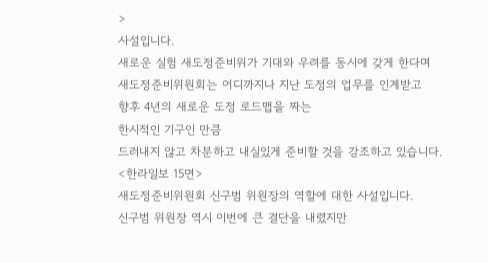>
사설입니다.
새로운 실험 새도정준비위가 기대와 우려를 동시에 갖게 한다며
새도정준비위원회는 어디까지나 지난 도정의 업무를 인계받고
향후 4년의 새로운 도정 로드맵을 짜는
한시적인 기구인 만큼
드러내지 않고 차분하고 내실있게 준비할 것을 강조하고 있습니다.
<한라일보 15면>
새도정준비위원회 신구범 위원장의 역할에 대한 사설입니다.
신구범 위원장 역시 이번에 큰 결단을 내렸지만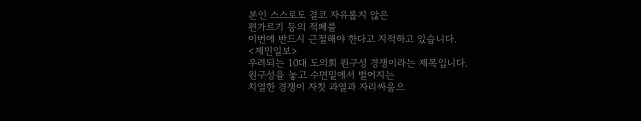본인 스스로도 결코 자유롭지 않은
편가르기 등의 적폐를
이번에 반드시 근절해야 한다고 지적하고 있습니다.
<제민일보>
우려되는 10대 도의회 원구성 경쟁이라는 제목입니다.
원구성을 놓고 수면밑에서 벌어지는
치열한 경쟁이 자칫 과열과 자리싸움으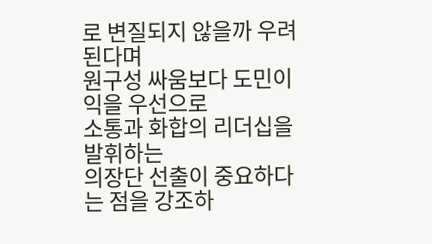로 변질되지 않을까 우려된다며
원구성 싸움보다 도민이익을 우선으로
소통과 화합의 리더십을 발휘하는
의장단 선출이 중요하다는 점을 강조하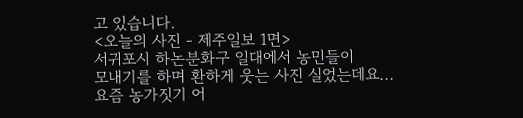고 있습니다.
<오늘의 사진 - 제주일보 1면>
서귀포시 하논분화구 일대에서 농민들이
모내기를 하며 환하게 웃는 사진 실었는데요...
요즘 농가짓기 어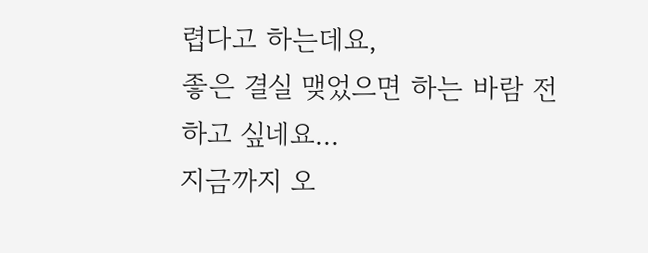렵다고 하는데요,
좋은 결실 맺었으면 하는 바람 전하고 싶네요...
지금까지 오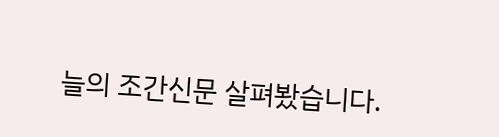늘의 조간신문 살펴봤습니다.